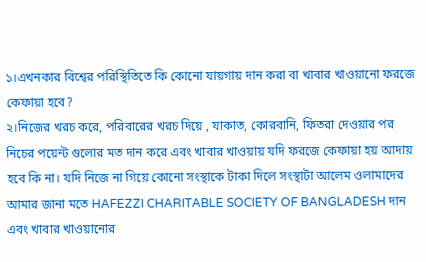১।এখনকার বিশ্বের পরিস্থিতিতে কি কোনো যায়গায় দান করা বা খাবার খাওয়ানো ফরজে কেফায়া হবে?
২।নিজের খরচ করে, পরিবারের খরচ দিয়ে , যাকাত, কোরবানি, ফিতরা দেওয়ার পর নিচের পয়েন্ট গুলোর মত দান করে এবং খাবার খাওয়ায় যদি ফরজে কেফায়া হয় আদায় হবে কি না। যদি নিজে না গিয়ে কোনো সংস্থাকে টাকা দিলে সংস্থাটা আলেম ওলামাদের আমার জানা মতে HAFEZZI CHARITABLE SOCIETY OF BANGLADESH দান এবং খাবার খাওয়ানোর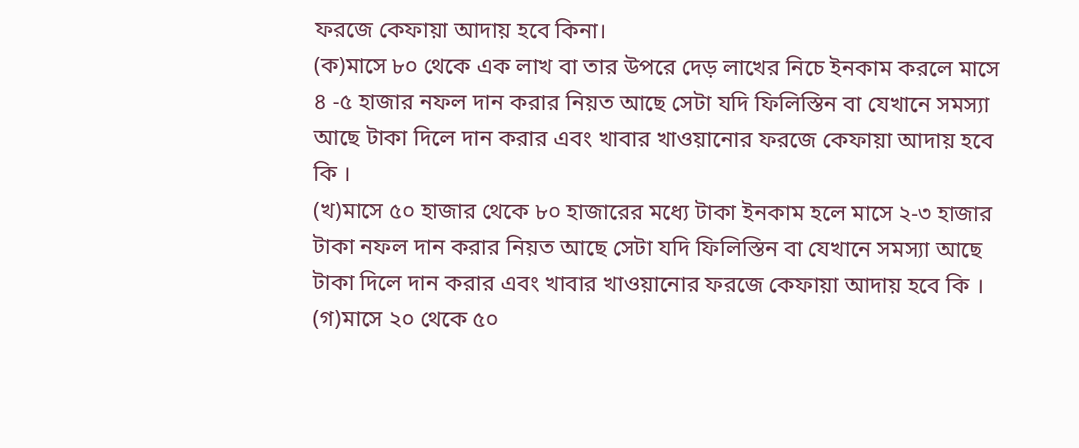ফরজে কেফায়া আদায় হবে কিনা।
(ক)মাসে ৮০ থেকে এক লাখ বা তার উপরে দেড় লাখের নিচে ইনকাম করলে মাসে ৪ -৫ হাজার নফল দান করার নিয়ত আছে সেটা যদি ফিলিস্তিন বা যেখানে সমস্যা আছে টাকা দিলে দান করার এবং খাবার খাওয়ানোর ফরজে কেফায়া আদায় হবে কি ।
(খ)মাসে ৫০ হাজার থেকে ৮০ হাজারের মধ্যে টাকা ইনকাম হলে মাসে ২-৩ হাজার টাকা নফল দান করার নিয়ত আছে সেটা যদি ফিলিস্তিন বা যেখানে সমস্যা আছে টাকা দিলে দান করার এবং খাবার খাওয়ানোর ফরজে কেফায়া আদায় হবে কি ।
(গ)মাসে ২০ থেকে ৫০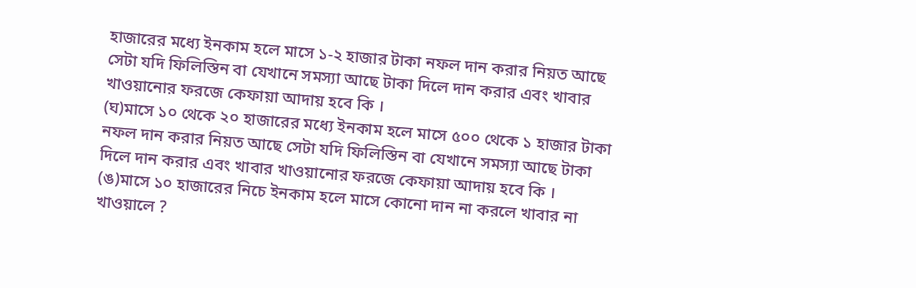হাজারের মধ্যে ইনকাম হলে মাসে ১-২ হাজার টাকা নফল দান করার নিয়ত আছে সেটা যদি ফিলিস্তিন বা যেখানে সমস্যা আছে টাকা দিলে দান করার এবং খাবার খাওয়ানোর ফরজে কেফায়া আদায় হবে কি ।
(ঘ)মাসে ১০ থেকে ২০ হাজারের মধ্যে ইনকাম হলে মাসে ৫০০ থেকে ১ হাজার টাকা নফল দান করার নিয়ত আছে সেটা যদি ফিলিস্তিন বা যেখানে সমস্যা আছে টাকা দিলে দান করার এবং খাবার খাওয়ানোর ফরজে কেফায়া আদায় হবে কি ।
(ঙ)মাসে ১০ হাজারের নিচে ইনকাম হলে মাসে কোনো দান না করলে খাবার না খাওয়ালে ?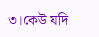৩।কেউ যদি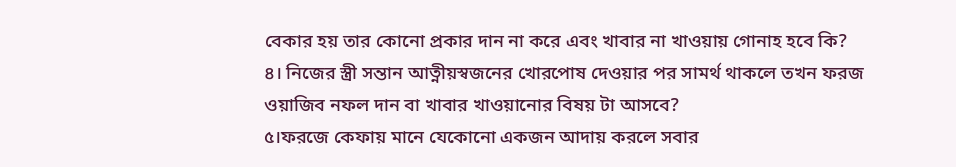বেকার হয় তার কোনো প্রকার দান না করে এবং খাবার না খাওয়ায় গোনাহ হবে কি?
৪। নিজের স্ত্রী সন্তান আত্নীয়স্বজনের খোরপোষ দেওয়ার পর সামর্থ থাকলে তখন ফরজ ওয়াজিব নফল দান বা খাবার খাওয়ানোর বিষয় টা আসবে?
৫।ফরজে কেফায় মানে যেকোনো একজন আদায় করলে সবার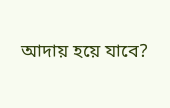আদায় হয়ে যাবে?